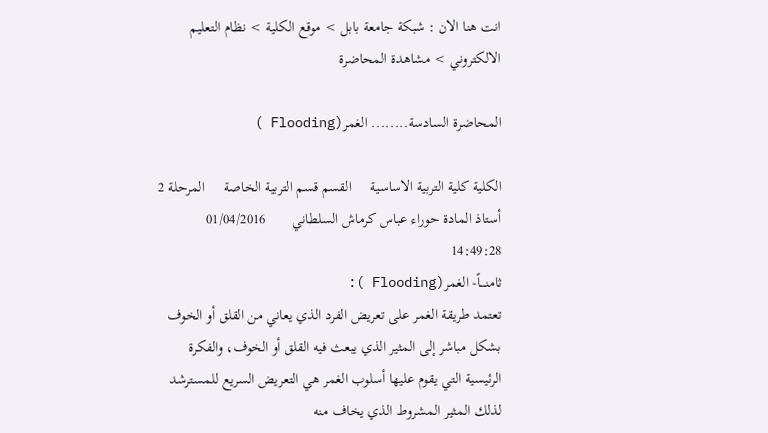انت هنا الان : شبكة جامعة بابل > موقع الكلية > نظام التعليم الالكتروني > مشاهدة المحاضرة

المحاضرة السادسة........ الغمر(Flooding )

الكلية كلية التربية الاساسية     القسم قسم التربية الخاصة     المرحلة 2
أستاذ المادة حوراء عباس كرماش السلطاني       01/04/2016 14:49:28
ثامنــــاً- الغمر(Flooding ):
تعتمد طريقة الغمر على تعريض الفرد الذي يعاني من القلق أو الخوف بشكل مباشر إلى المثير الذي يبعث فيه القلق أو الخوف، والفكرة الرئيسية التي يقوم عليها أسلوب الغمر هي التعريض السريع للمسترشد لذلك المثير المشروط الذي يخاف منه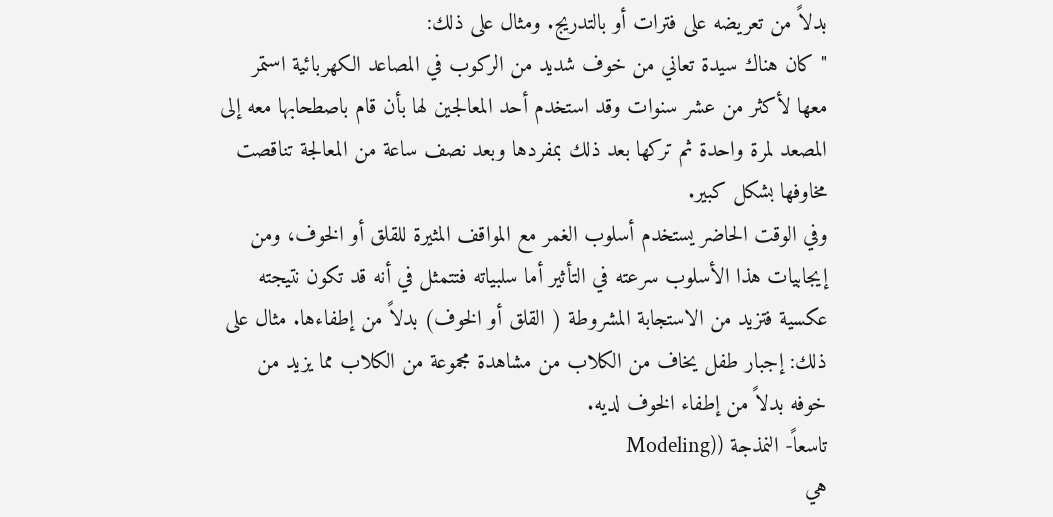بدلاً من تعريضه على فترات أو بالتدريج. ومثال على ذلك:
" كان هناك سيدة تعاني من خوف شديد من الركوب في المصاعد الكهربائية استمر معها لأكثر من عشر سنوات وقد استخدم أحد المعالجين لها بأن قام باصطحابها معه إلى المصعد لمرة واحدة ثم تركها بعد ذلك بمفردها وبعد نصف ساعة من المعالجة تناقصت مخاوفها بشكل كبير.
وفي الوقت الحاضر يستخدم أسلوب الغمر مع المواقف المثيرة للقلق أو الخوف، ومن إيجابيات هذا الأسلوب سرعته في التأثير أما سلبياته فتتمثل في أنه قد تكون نتيجته عكسية فتزيد من الاستجابة المشروطة ( القلق أو الخوف) بدلاً من إطفاءها. مثال على ذلك: إجبار طفل يخاف من الكلاب من مشاهدة مجموعة من الكلاب مما يزيد من خوفه بدلاً من إطفاء الخوف لديه.
تاسعاً- النمذجة ((Modeling
هي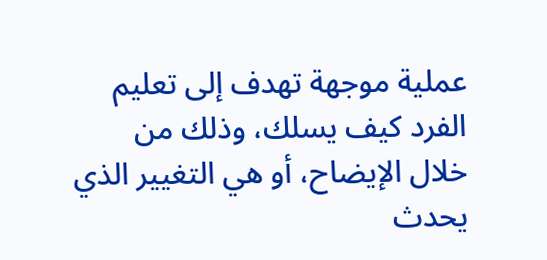عملية موجهة تهدف إلى تعليم الفرد كيف يسلك، وذلك من خلال الإيضاح، أو هي التغيير الذي يحدث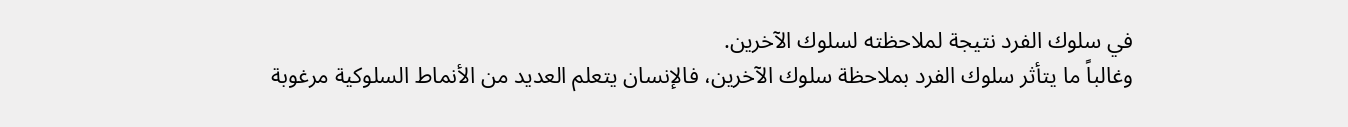في سلوك الفرد نتيجة لملاحظته لسلوك الآخرين.
وغالباً ما يتأثر سلوك الفرد بملاحظة سلوك الآخرين، فالإنسان يتعلم العديد من الأنماط السلوكية مرغوبة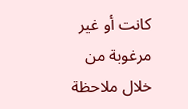كانت أو غير مرغوبة من خلال ملاحظة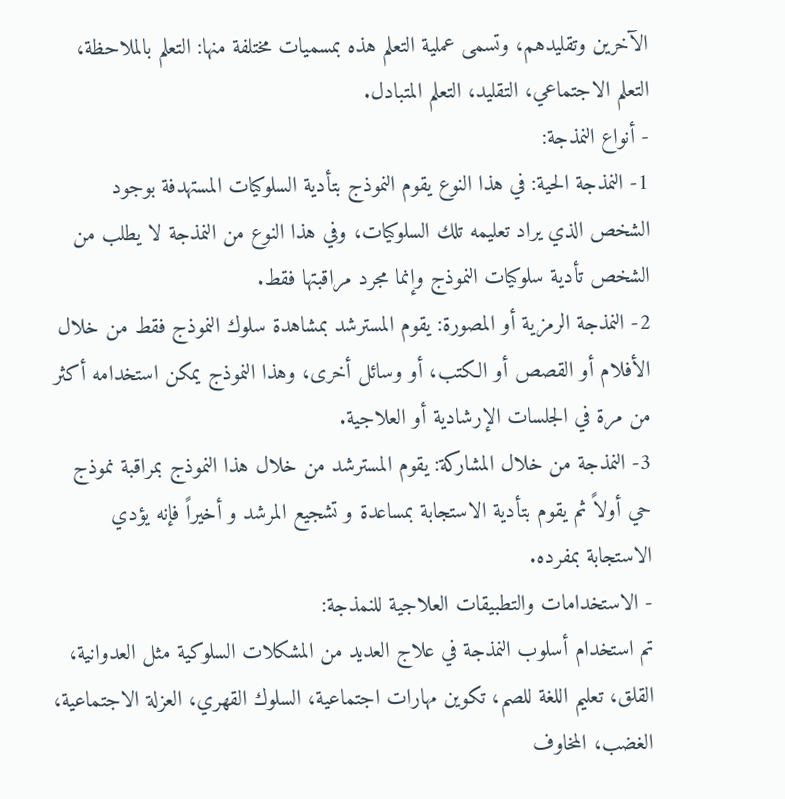الآخرين وتقليدهم، وتسمى عملية التعلم هذه بمسميات مختلفة منها: التعلم بالملاحظة، التعلم الاجتماعي، التقليد، التعلم المتبادل.
- أنواع النمذجة:
1- النمذجة الحية: في هذا النوع يقوم النموذج بتأدية السلوكيات المستهدفة بوجود الشخص الذي يراد تعليمه تلك السلوكيات، وفي هذا النوع من النمذجة لا يطلب من الشخص تأدية سلوكيات النموذج وإنما مجرد مراقبتها فقط.
2- النمذجة الرمزية أو المصورة: يقوم المسترشد بمشاهدة سلوك النموذج فقط من خلال الأفلام أو القصص أو الكتب، أو وسائل أخرى، وهذا النموذج يمكن استخدامه أكثر من مرة في الجلسات الإرشادية أو العلاجية.
3- النمذجة من خلال المشاركة: يقوم المسترشد من خلال هذا النموذج بمراقبة نموذج حي أولاً ثم يقوم بتأدية الاستجابة بمساعدة و تشجيع المرشد و أخيراً فإنه يؤدي الاستجابة بمفرده.
- الاستخدامات والتطبيقات العلاجية للنمذجة:
تم استخدام أسلوب النمذجة في علاج العديد من المشكلات السلوكية مثل العدوانية، القلق، تعليم اللغة للصم، تكوين مهارات اجتماعية، السلوك القهري، العزلة الاجتماعية، الغضب، المخاوف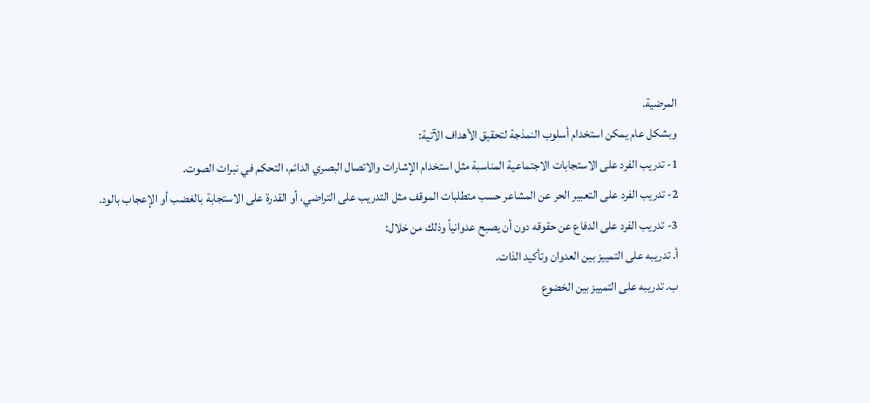المرضية.
وبشكل عام يمكن استخدام أسلوب النمذجة لتحقيق الأهداف الآتية:
1- تدريب الفرد على الاستجابات الاجتماعية المناسبة مثل استخدام الإشارات والاتصال البصري الدائم، التحكم في نبرات الصوت.
2- تدريب الفرد على التعبير الحر عن المشاعر حسب متطلبات الموقف مثل التدريب على التراضي، أو القدرة على الاستجابة بالغضب أو الإعجاب بالود.
3- تدريب الفرد على الدفاع عن حقوقه دون أن يصبح عدوانياً وذلك من خلال:
أ. تدريبه على التمييز بين العدوان وتأكيد الذات.
ب. تدريبه على التمييز بين الخضوع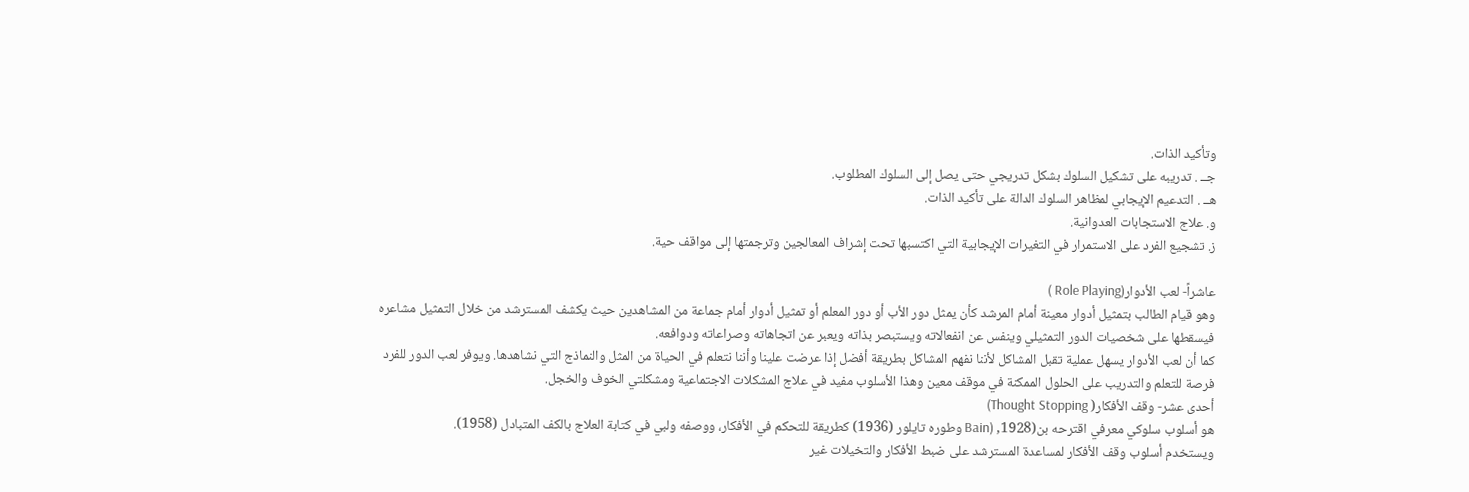وتأكيد الذات.
جــ . تدريبه على تشكيل السلوك بشكل تدريجي حتى يصل إلى السلوك المطلوب.
هــ . التدعيم الإيجابي لمظاهر السلوك الدالة على تأكيد الذات.
و. علاج الاستجابات العدوانية.
ز. تشجيع الفرد على الاستمرار في التغيرات الإيجابية التي اكتسبها تحت إشراف المعالجين وترجمتها إلى مواقف حية.

عاشراً- لعب الأدوار(Role Playing )
وهو قيام الطالب بتمثيل أدوار معينة أمام المرشد كأن يمثل دور الأب أو دور المعلم أو تمثيل أدوار أمام جماعة من المشاهدين حيث يكشف المسترشد من خلال التمثيل مشاعره فيسقطها على شخصيات الدور التمثيلي وينفس عن انفعالاته ويستبصر بذاته ويعبر عن اتجاهاته وصراعاته ودوافعه.
كما أن لعب الأدوار يسهل عملية تقبل المشاكل لأننا نفهم المشاكل بطريقة أفضل إذا عرضت علينا وأننا نتعلم في الحياة من المثل والنماذج التي نشاهدها. ويوفر لعب الدور للفرد فرصة للتعلم والتدريب على الحلول الممكنة في موقف معين وهذا الأسلوب مفيد في علاج المشكلات الاجتماعية ومشكلتي الخوف والخجل.
أحدى عشر- وقف الأفكار( Thought Stopping)
هو أسلوب سلوكي معرفي اقترحه بن(1928, (Bain وطوره تايلور (1936) كطريقة للتحكم في الأفكار، ووصفه ولبي في كتابة العلاج بالكف المتبادل (1958).
ويستخدم أسلوب وقف الأفكار لمساعدة المسترشد على ضبط الأفكار والتخيلات غير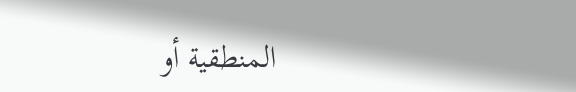المنطقية أو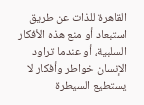القاهرة للذات عن طريق استبعاد أو منع هذه الأفكار السلبية، أو عندما تراود الإنسان خواطر وأفكار لا يستطيع السيطرة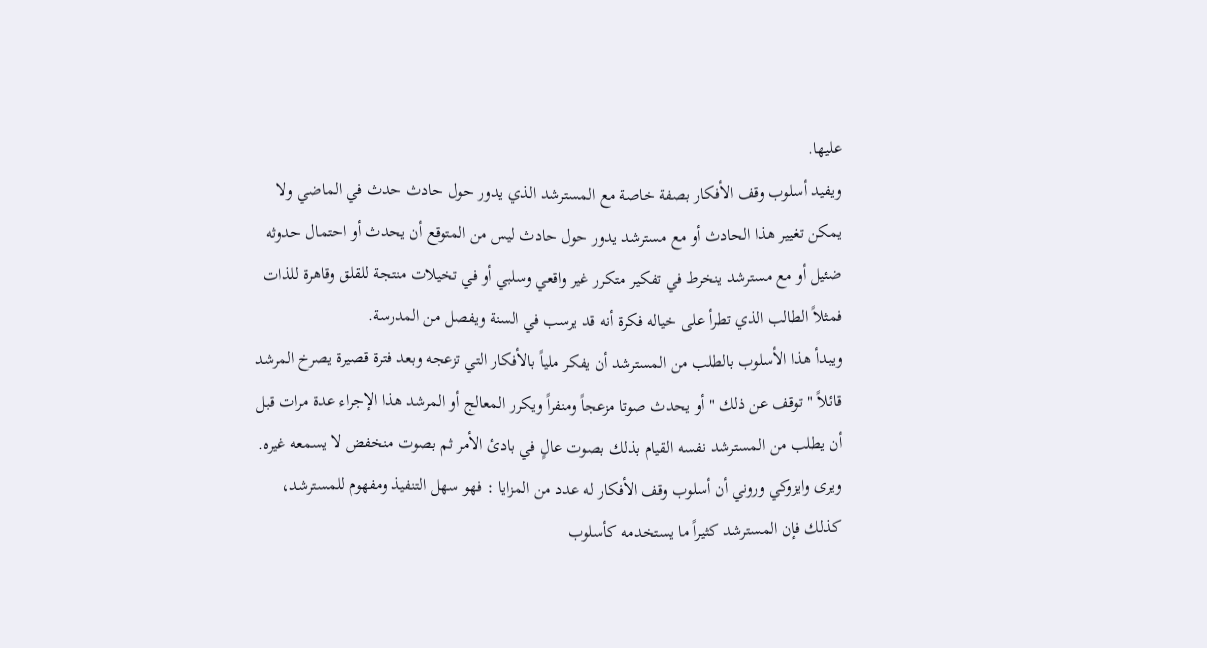عليها.
ويفيد أسلوب وقف الأفكار بصفة خاصة مع المسترشد الذي يدور حول حادث حدث في الماضي ولا يمكن تغيير هذا الحادث أو مع مسترشد يدور حول حادث ليس من المتوقع أن يحدث أو احتمال حدوثه ضئيل أو مع مسترشد ينخرط في تفكير متكرر غير واقعي وسلبي أو في تخيلات منتجة للقلق وقاهرة للذات فمثلاً الطالب الذي تطرأ على خياله فكرة أنه قد يرسب في السنة ويفصل من المدرسة.
ويبدأ هذا الأسلوب بالطلب من المسترشد أن يفكر ملياً بالأفكار التي تزعجه وبعد فترة قصيرة يصرخ المرشد قائلاً " توقف عن ذلك " أو يحدث صوتا مزعجاً ومنفراً ويكرر المعالج أو المرشد هذا الإجراء عدة مرات قبل أن يطلب من المسترشد نفسه القيام بذلك بصوت عالٍ في بادئ الأمر ثم بصوت منخفض لا يسمعه غيره.
ويرى وايزوكي وروني أن أسلوب وقف الأفكار له عدد من المزايا : فهو سهل التنفيذ ومفهوم للمسترشد، كذلك فإن المسترشد كثيراً ما يستخدمه كأسلوب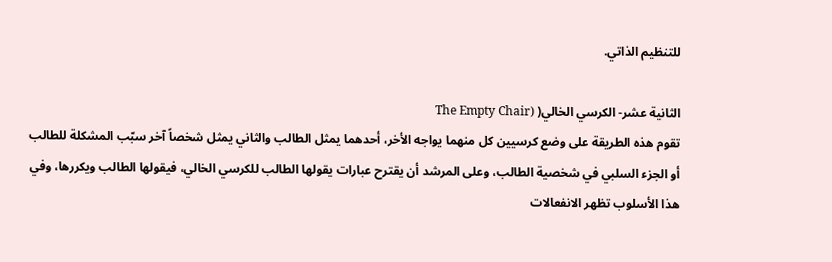للتنظيم الذاتي.

الثانية عشر- الكرسي الخالي( (The Empty Chair
تقوم هذه الطريقة على وضع كرسيين كل منهما يواجه الأخر، أحدهما يمثل الطالب والثاني يمثل شخصاً آخر سبّب المشكلة للطالب أو الجزء السلبي في شخصية الطالب، وعلى المرشد أن يقترح عبارات يقولها الطالب للكرسي الخالي، فيقولها الطالب ويكررها، وفي هذا الأسلوب تظهر الانفعالات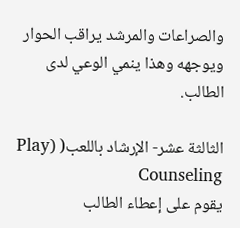والصراعات والمرشد يراقب الحوار ويوجهه وهذا ينمي الوعي لدى الطالب.

الثالثة عشر- الإرشاد باللعب( (Play Counseling
يقوم على إعطاء الطالب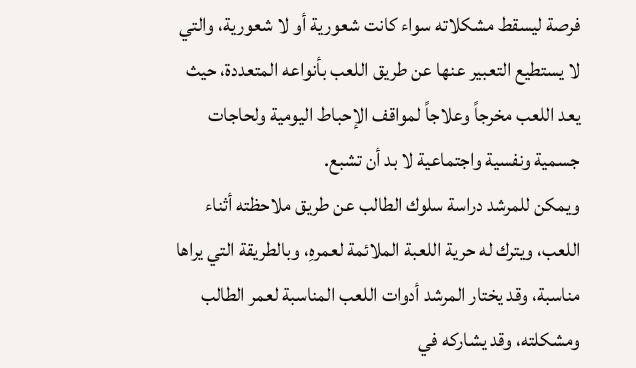فرصة ليسقط مشكلاته سواء كانت شعورية أو لا شعورية، والتي لا يستطيع التعبير عنها عن طريق اللعب بأنواعه المتعددة، حيث يعد اللعب مخرجاً وعلاجاً لمواقف الإحباط اليومية ولحاجات جسمية ونفسية واجتماعية لا بد أن تشبع.
ويمكن للمرشد دراسة سلوك الطالب عن طريق ملاحظته أثناء اللعب، ويترك له حرية اللعبة الملائمة لعمرهِ، وبالطريقة التي يراها مناسبة، وقد يختار المرشد أدوات اللعب المناسبة لعمر الطالب ومشكلته، وقد يشاركه في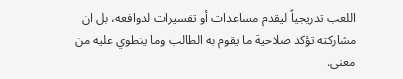اللعب تدريجياً ليقدم مساعدات أو تفسيرات لدوافعه، بل ان مشاركته تؤكد صلاحية ما يقوم به الطالب وما ينطوي عليه من معنى.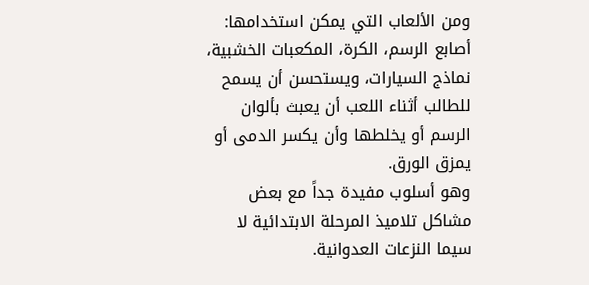ومن الألعاب التي يمكن استخدامها: أصابع الرسم، الكرة، المكعبات الخشبية، نماذج السيارات، ويستحسن أن يسمح للطالب أثناء اللعب أن يعبث بألوان الرسم أو يخلطها وأن يكسر الدمى أو يمزق الورق.
وهو أسلوب مفيدة جداً مع بعض مشاكل تلاميذ المرحلة الابتدائية لا سيما النزعات العدوانية.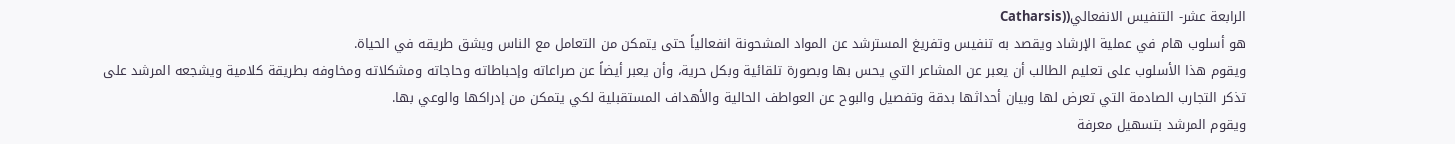الرابعة عشر- التنفيس الانفعالي((Catharsis
هو أسلوب هام في عملية الإرشاد ويقصد به تنفيس وتفريغ المسترشد عن المواد المشحونة انفعالياً حتى يتمكن من التعامل مع الناس ويشق طريقه في الحياة.
ويقوم هذا الأسلوب على تعليم الطالب أن يعبر عن المشاعر التي يحس بها وبصورة تلقائية وبكل حرية، وأن يعبر أيضاً عن صراعاته وإحباطاته وحاجاته ومشكلاته ومخاوفه بطريقة كلامية ويشجعه المرشد على تذكر التجارب الصادمة التي تعرض لها وبيان أحداثها بدقة وتفصيل والبوح عن العواطف الحالية والأهداف المستقبلية لكي يتمكن من إدراكها والوعي بها.
ويقوم المرشد بتسهيل معرفة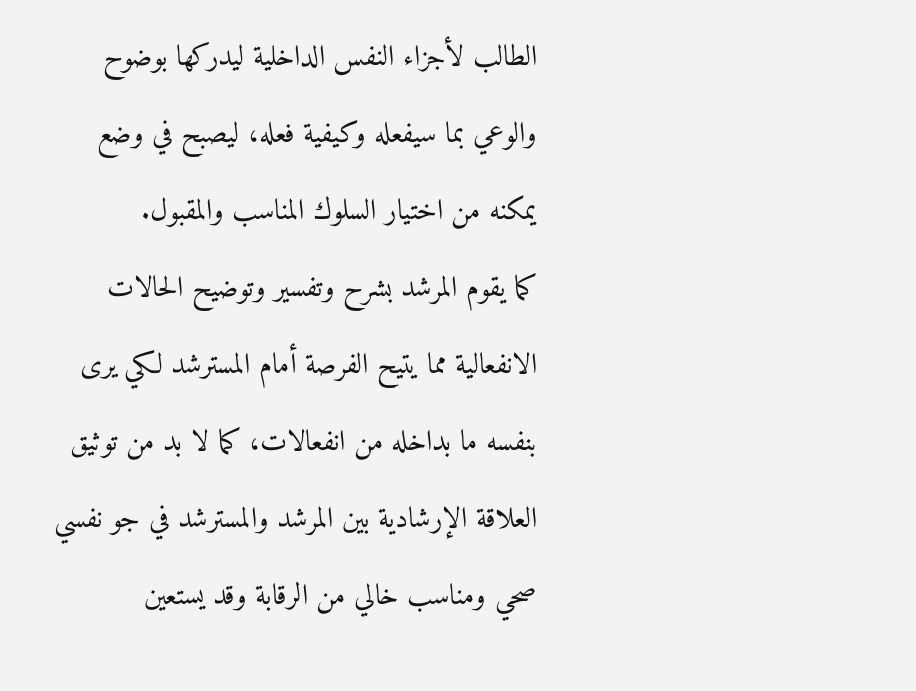الطالب لأجزاء النفس الداخلية ليدركها بوضوح والوعي بما سيفعله وكيفية فعله، ليصبح في وضع يمكنه من اختيار السلوك المناسب والمقبول.
كما يقوم المرشد بشرح وتفسير وتوضيح الحالات الانفعالية مما يتيح الفرصة أمام المسترشد لكي يرى بنفسه ما بداخله من انفعالات، كما لا بد من توثيق العلاقة الإرشادية بين المرشد والمسترشد في جو نفسي صحي ومناسب خالي من الرقابة وقد يستعين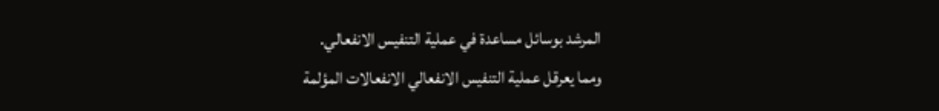المرشد بوسائل مساعدة في عملية التنفيس الانفعالي.
ومما يعرقل عملية التنفيس الانفعالي الانفعالات المؤلمة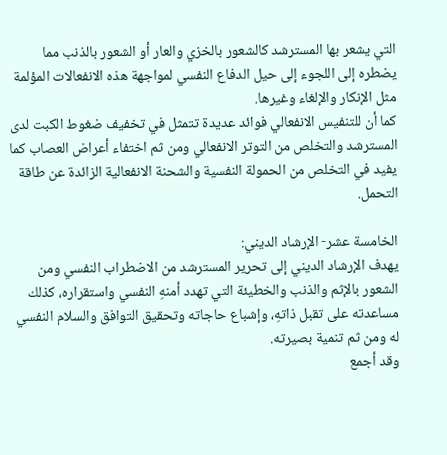التي يشعر بها المسترشد كالشعور بالخزي والعار أو الشعور بالذنب مما يضطره إلى اللجوء إلى حيل الدفاع النفسي لمواجهة هذه الانفعالات المؤلمة مثل الإنكار والإلغاء وغيرها.
كما أن للتنفيس الانفعالي فوائد عديدة تتمثل في تخفيف ضغوط الكبت لدى المسترشد والتخلص من التوتر الانفعالي ومن ثم اختفاء أعراض العصاب كما يفيد في التخلص من الحمولة النفسية والشحنة الانفعالية الزائدة عن طاقة التحمل.

الخامسة عشر- الإرشاد الديني:
يهدف الإرشاد الديني إلى تحرير المسترشد من الاضطراب النفسي ومن الشعور بالإثم والذنب والخطيئة التي تهدد أمنهِ النفسي واستقراره، كذلك مساعدته على تقبل ذاتهِ، وإشباع حاجاته وتحقيق التوافق والسلام النفسي له ومن ثم تنمية بصيرته.
وقد أجمع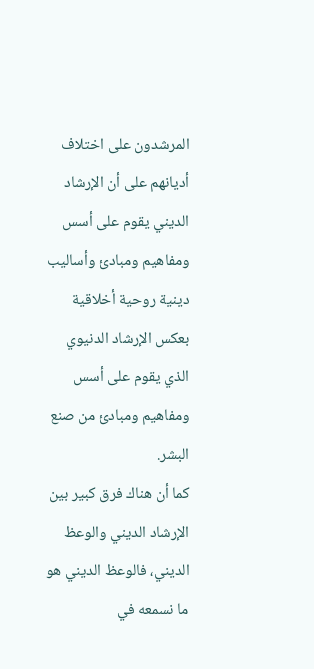المرشدون على اختلاف أديانهم على أن الإرشاد الديني يقوم على أسس ومفاهيم ومبادئ وأساليب دينية روحية أخلاقية بعكس الإرشاد الدنيوي الذي يقوم على أسس ومفاهيم ومبادئ من صنع البشر.
كما أن هناك فرق كبير بين الإرشاد الديني والوعظ الديني، فالوعظ الديني هو ما نسمعه في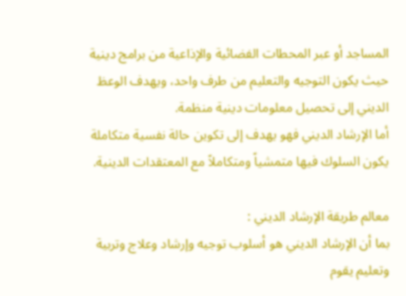المساجد أو عبر المحطات الفضائية والإذاعية من برامج دينية حيث يكون التوجيه والتعليم من طرف واحد، ويهدف الوعظ الديني إلى تحصيل معلومات دينية منظمة.
أما الإرشاد الديني فهو يهدف إلى تكوين حالة نفسية متكاملة يكون السلوك فيها متمشياً ومتكاملاً مع المعتقدات الدينية.

معالم طريقة الإرشاد الديني :
بما أن الإرشاد الديني هو أسلوب توجيه وإرشاد وعلاج وتربية وتعليم يقوم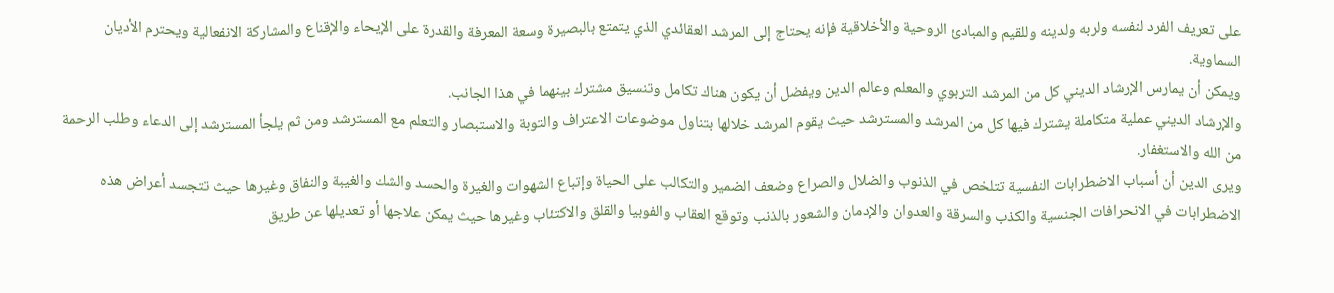على تعريف الفرد لنفسه ولربه ولدينه وللقيم والمبادئ الروحية والأخلاقية فإنه يحتاج إلى المرشد العقائدي الذي يتمتع بالبصيرة وسعة المعرفة والقدرة على الإيحاء والإقناع والمشاركة الانفعالية ويحترم الأديان السماوية.
ويمكن أن يمارس الإرشاد الديني كل من المرشد التربوي والمعلم وعالم الدين ويفضل أن يكون هناك تكامل وتنسيق مشترك بينهما في هذا الجانب.
والإرشاد الديني عملية متكاملة يشترك فيها كل من المرشد والمسترشد حيث يقوم المرشد خلالها بتناول موضوعات الاعتراف والتوبة والاستبصار والتعلم مع المسترشد ومن ثم يلجأ المسترشد إلى الدعاء وطلب الرحمة من الله والاستغفار.
ويرى الدين أن أسباب الاضطرابات النفسية تتلخص في الذنوب والضلال والصراع وضعف الضمير والتكالب على الحياة وإتباع الشهوات والغيرة والحسد والشك والغيبة والنفاق وغيرها حيث تتجسد أعراض هذه الاضطرابات في الانحرافات الجنسية والكذب والسرقة والعدوان والإدمان والشعور بالذنب وتوقع العقاب والفوبيا والقلق والاكتئاب وغيرها حيث يمكن علاجها أو تعديلها عن طريق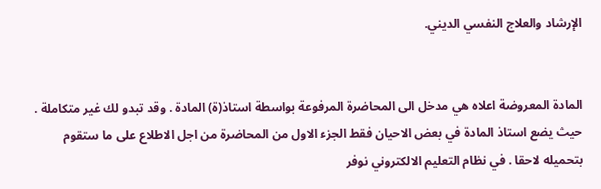الإرشاد والعلاج النفسي الديني.


المادة المعروضة اعلاه هي مدخل الى المحاضرة المرفوعة بواسطة استاذ(ة) المادة . وقد تبدو لك غير متكاملة . حيث يضع استاذ المادة في بعض الاحيان فقط الجزء الاول من المحاضرة من اجل الاطلاع على ما ستقوم بتحميله لاحقا . في نظام التعليم الالكتروني نوفر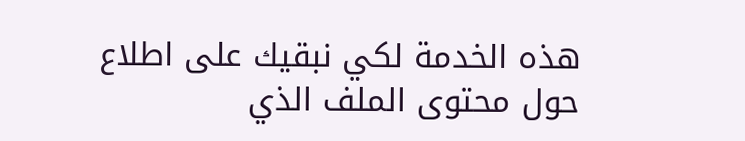هذه الخدمة لكي نبقيك على اطلاع حول محتوى الملف الذي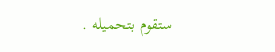ستقوم بتحميله .